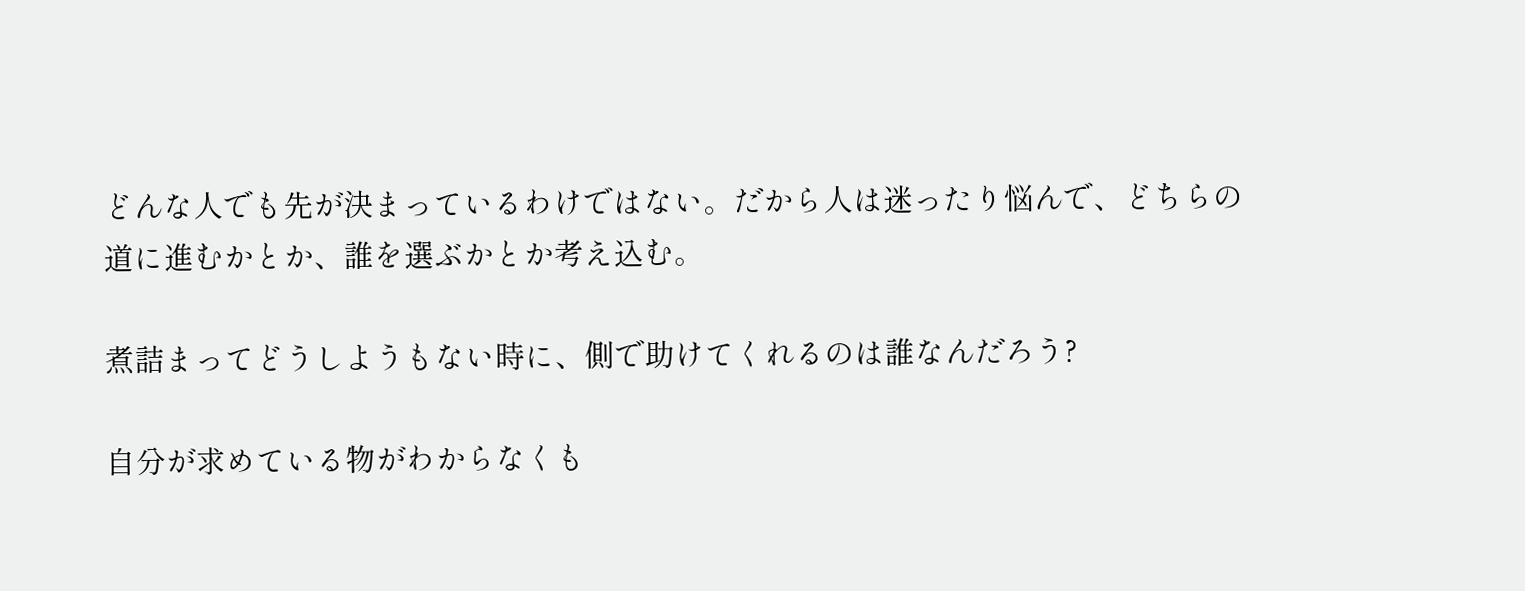どんな人でも先が決まっているわけではない。だから人は迷ったり悩んで、どちらの道に進むかとか、誰を選ぶかとか考え込む。

煮詰まってどうしようもない時に、側で助けてくれるのは誰なんだろう?

自分が求めている物がわからなくも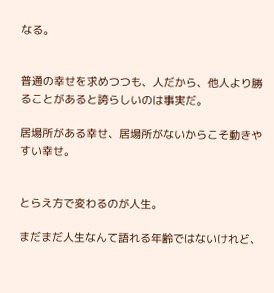なる。


普通の幸せを求めつつも、人だから、他人より勝ることがあると誇らしいのは事実だ。

居場所がある幸せ、居場所がないからこそ動きやすい幸せ。


とらえ方で変わるのが人生。

まだまだ人生なんて語れる年齢ではないけれど、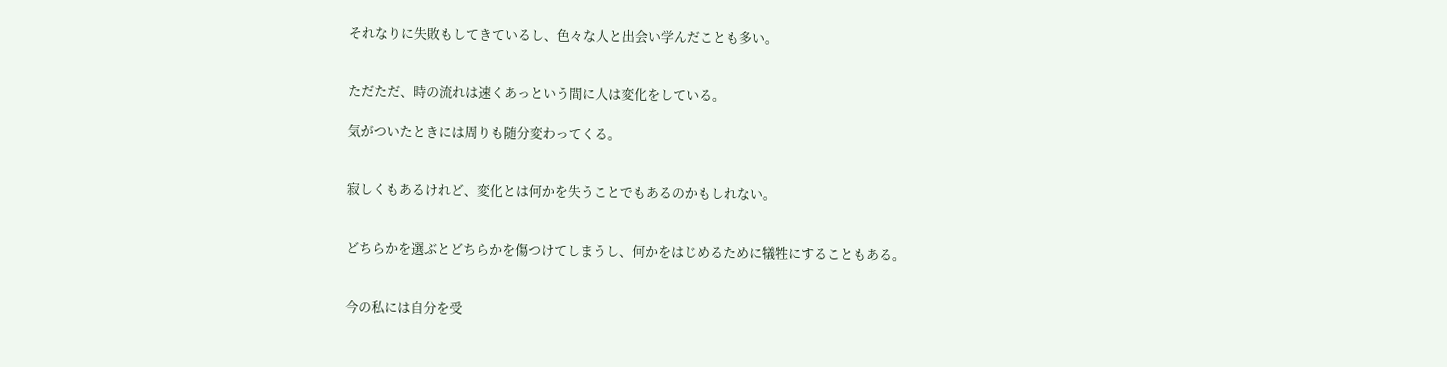それなりに失敗もしてきているし、色々な人と出会い学んだことも多い。


ただただ、時の流れは速くあっという間に人は変化をしている。

気がついたときには周りも随分変わってくる。


寂しくもあるけれど、変化とは何かを失うことでもあるのかもしれない。


どちらかを選ぶとどちらかを傷つけてしまうし、何かをはじめるために犠牲にすることもある。


今の私には自分を受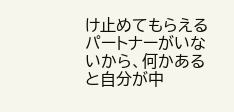け止めてもらえるパートナーがいないから、何かあると自分が中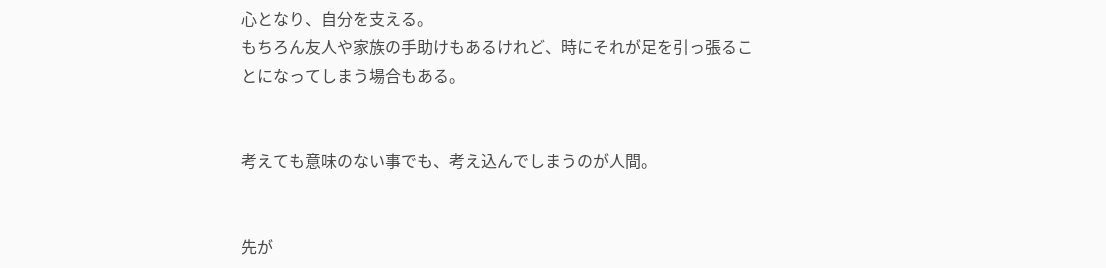心となり、自分を支える。
もちろん友人や家族の手助けもあるけれど、時にそれが足を引っ張ることになってしまう場合もある。


考えても意味のない事でも、考え込んでしまうのが人間。


先が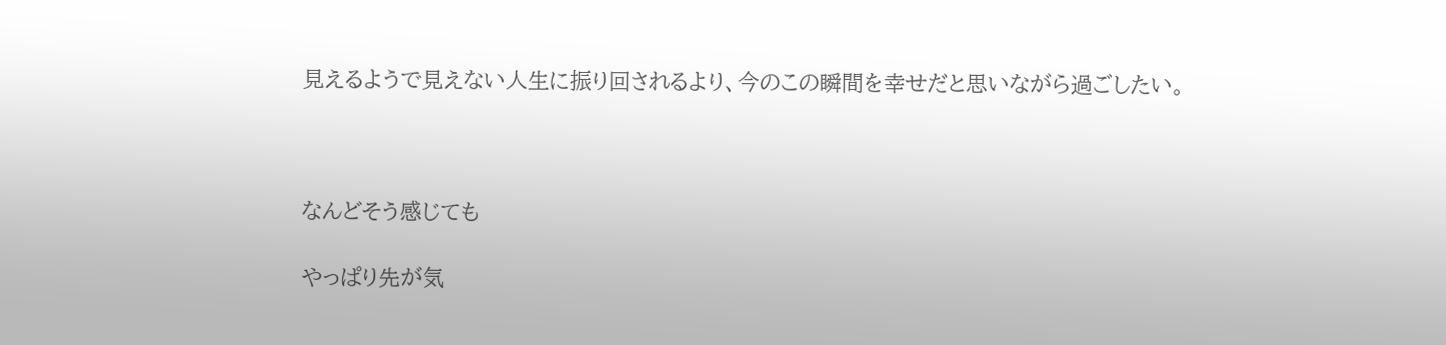見えるようで見えない人生に振り回されるより、今のこの瞬間を幸せだと思いながら過ごしたい。



なんどそう感じても

やっぱり先が気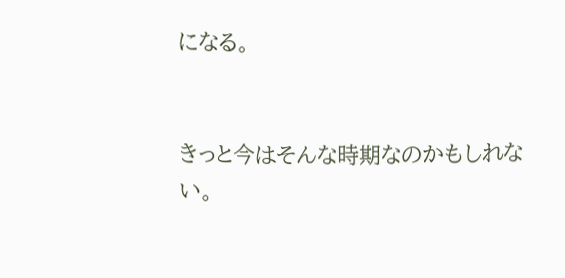になる。


きっと今はそんな時期なのかもしれない。